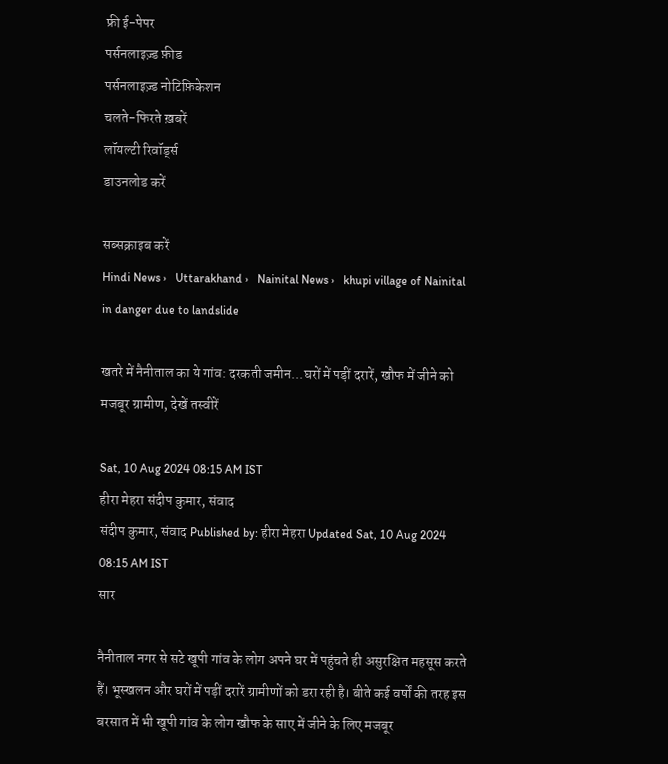फ्री ई-पेपर
पर्सनलाइज़्ड फ़ीड
पर्सनलाइज़्ड नोटिफ़िकेशन
चलते-फिरते ख़बरें
लॉयल्टी रिवॉर्ड्स
डाउनलोड करें

सब्सक्राइब करें
Hindi News ›   Uttarakhand ›   Nainital News ›   khupi village of Nainital in danger due to landslide

खतरे में नैनीताल का ये गांव: दरकती जमीन...घरों में पड़ीं दरारें, खौफ में जीने को मजबूर ग्रामीण, देखें तस्वीरें

Sat, 10 Aug 2024 08:15 AM IST
हीरा मेहरा संदीप कुमार, संवाद
संदीप कुमार, संवाद Published by: हीरा मेहरा Updated Sat, 10 Aug 2024 08:15 AM IST
सार

नैनीताल नगर से सटे खूपी गांव के लोग अपने घर में पहुंचते ही असुरक्षित महसूस करते हैं। भूस्खलन और घरों में पड़ीं दरारें ग्रामीणों को डरा रही है। बीते कई वर्षों की तरह इस बरसात में भी खूपी गांव के लोग खौफ के साए में जीने के लिए मजबूर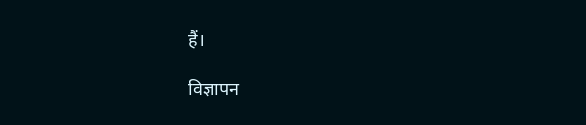हैं।

विज्ञापन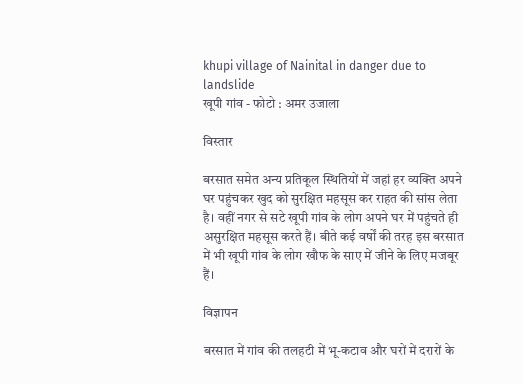khupi village of Nainital in danger due to landslide
खूपी गांव - फोटो : अमर उजाला

विस्तार

बरसात समेत अन्य प्रतिकूल स्थितियों में जहां हर व्यक्ति अपने घर पहुंचकर खुद को सुरक्षित महसूस कर राहत की सांस लेता है। वहीं नगर से सटे खूपी गांव के लोग अपने घर में पहुंचते ही असुरक्षित महसूस करते हैं। बीते कई वर्षों की तरह इस बरसात में भी खूपी गांव के लोग खौफ के साए में जीने के लिए मजबूर हैं।

विज्ञापन

बरसात में गांव की तलहटी में भू-कटाव और घरों में दरारों के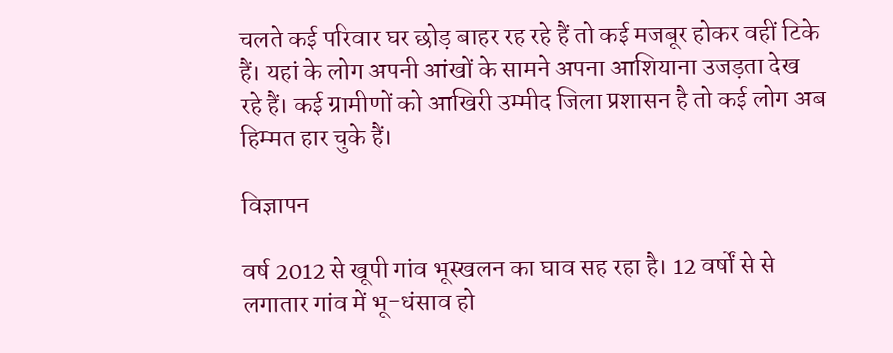चलते कई परिवार घर छोड़ बाहर रह रहे हैं तो कई मजबूर होकर वहीं टिके हैं। यहां के लोग अपनी आंखों के सामने अपना आशियाना उजड़ता देख रहे हैं। कई ग्रामीणों को आखिरी उम्मीद जिला प्रशासन है तो कई लोग अब हिम्मत हार चुके हैं।

विज्ञापन

वर्ष 2012 से खूपी गांव भूस्खलन का घाव सह रहा है। 12 वर्षों से से लगातार गांव में भू-धंसाव हो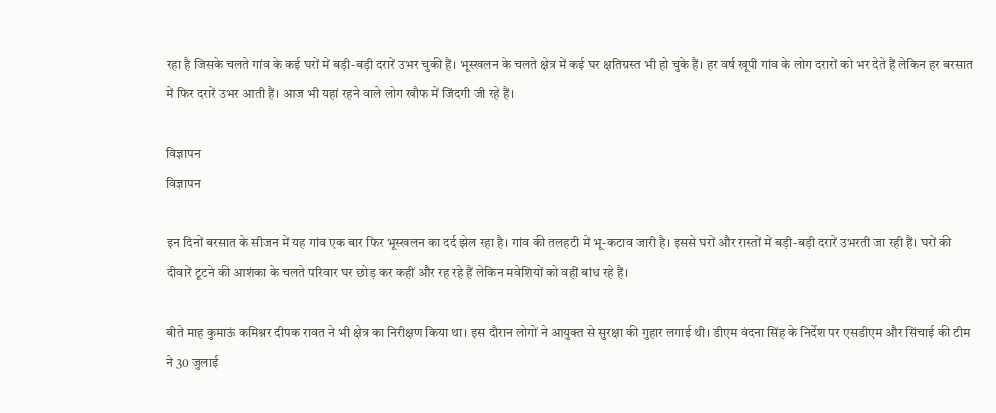रहा है जिसके चलते गांव के कई घरों में बड़ी-बड़ी दरारें उभर चुकी हैं। भूस्खलन के चलते क्षेत्र में कई घर क्षतिग्रस्त भी हो चुके हैं। हर वर्ष खूपी गांव के लोग दरारों को भर देते हैं लेकिन हर बरसात में फिर दरारें उभर आती हैं। आज भी यहां रहने वाले लोग खौफ में जिंदगी जी रहे हैं।

विज्ञापन
विज्ञापन

इन दिनों बरसात के सीजन में यह गांव एक बार फिर भूस्खलन का दर्द झेल रहा है। गांव की तलहटी में भू-कटाव जारी है। इससे घरों और रास्तों में बड़ी-बड़ी दरारें उभरती जा रही हैं। घरों की दीवारें टूटने की आशंका के चलते परिवार घर छोड़ कर कहीं और रह रहे हैं लेकिन मवेशियों को वहीं बांध रहे हैं।

बीते माह कुमाऊं कमिश्नर दीपक रावत ने भी क्षेत्र का निरीक्षण किया था। इस दौरान लोगों ने आयुक्त से सुरक्षा की गुहार लगाई थी। डीएम वंदना सिंह के निर्देश पर एसडीएम और सिंचाई की टीम ने 30 जुलाई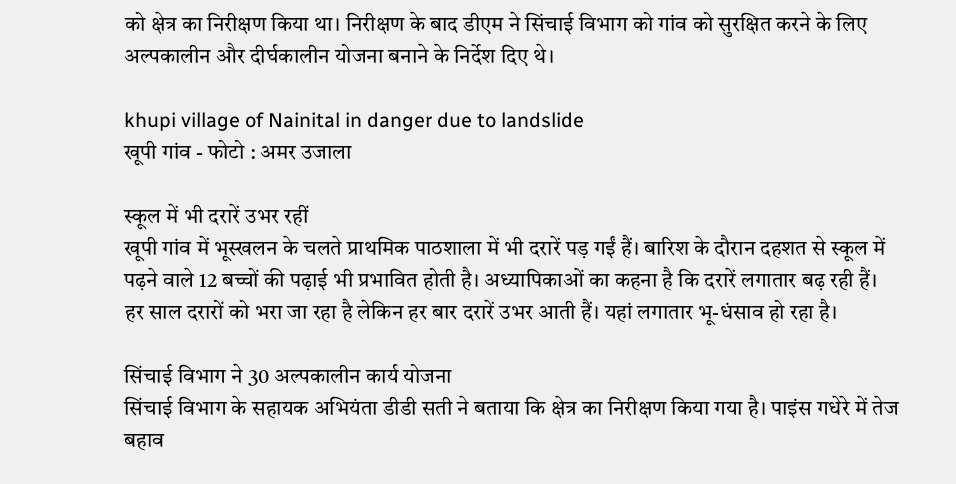को क्षेत्र का निरीक्षण किया था। निरीक्षण के बाद डीएम ने सिंचाई विभाग को गांव को सुरक्षित करने के लिए अल्पकालीन और दीर्घकालीन योजना बनाने के निर्देश दिए थे।

khupi village of Nainital in danger due to landslide
खूपी गांव - फोटो : अमर उजाला

स्कूल में भी दरारें उभर रहीं
खूपी गांव में भूस्खलन के चलते प्राथमिक पाठशाला में भी दरारें पड़ गईं हैं। बारिश के दौरान दहशत से स्कूल में पढ़ने वाले 12 बच्चों की पढ़ाई भी प्रभावित होती है। अध्यापिकाओं का कहना है कि दरारें लगातार बढ़ रही हैं। हर साल दरारों को भरा जा रहा है लेकिन हर बार दरारें उभर आती हैं। यहां लगातार भू-धंसाव हो रहा है।

सिंचाई विभाग ने 30 अल्पकालीन कार्य योजना
सिंचाई विभाग के सहायक अभियंता डीडी सती ने बताया कि क्षेत्र का निरीक्षण किया गया है। पाइंस गधेरे में तेज बहाव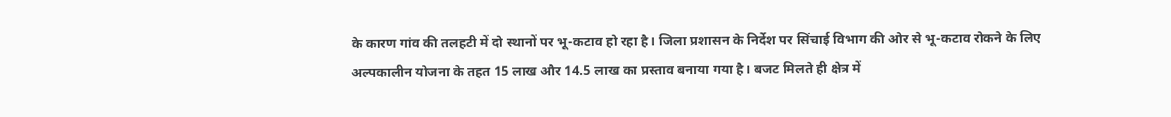के कारण गांव की तलहटी में दो स्थानों पर भू-कटाव हो रहा है। जिला प्रशासन के निर्देश पर सिंचाई विभाग की ओर से भू-कटाव रोकने के लिए अल्पकालीन योजना के तहत 15 लाख और 14.5 लाख का प्रस्ताव बनाया गया है। बजट मिलते ही क्षेत्र में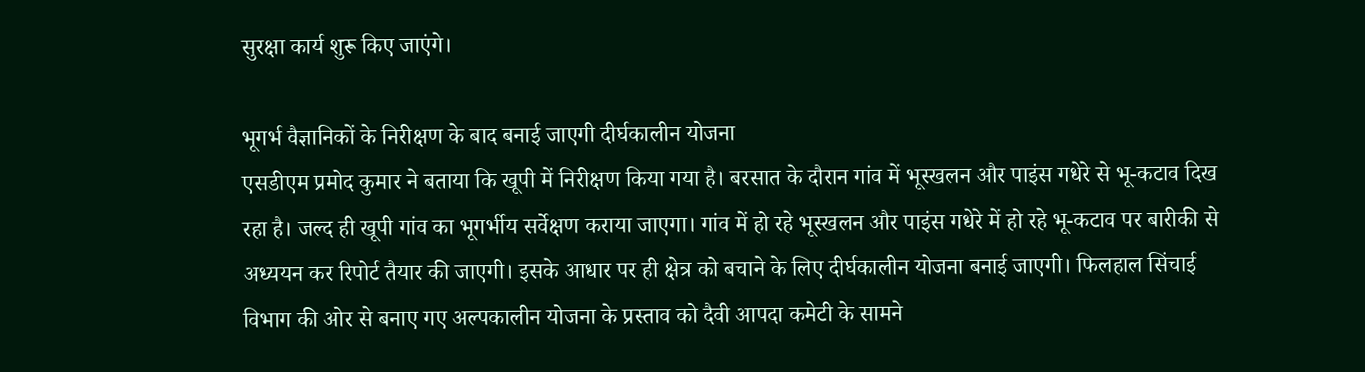सुरक्षा कार्य शुरू किए जाएंगे।

भूगर्भ वैज्ञानिकों के निरीक्षण के बाद बनाई जाएगी दीर्घकालीन योजना
एसडीएम प्रमोद कुमार ने बताया कि खूपी में निरीक्षण किया गया है। बरसात के दौरान गांव में भूस्खलन और पाइंस गधेरे से भू-कटाव दिख रहा है। जल्द ही खूपी गांव का भूगर्भीय सर्वेक्षण कराया जाएगा। गांव में हो रहे भूस्खलन और पाइंस गधेरे में हो रहे भू-कटाव पर बारीकी से अध्ययन कर रिपोर्ट तैयार की जाएगी। इसके आधार पर ही क्षेत्र को बचाने के लिए दीर्घकालीन योजना बनाई जाएगी। फिलहाल सिंचाई विभाग की ओर से बनाए गए अल्पकालीन योजना के प्रस्ताव को दैवी आपदा कमेटी के सामने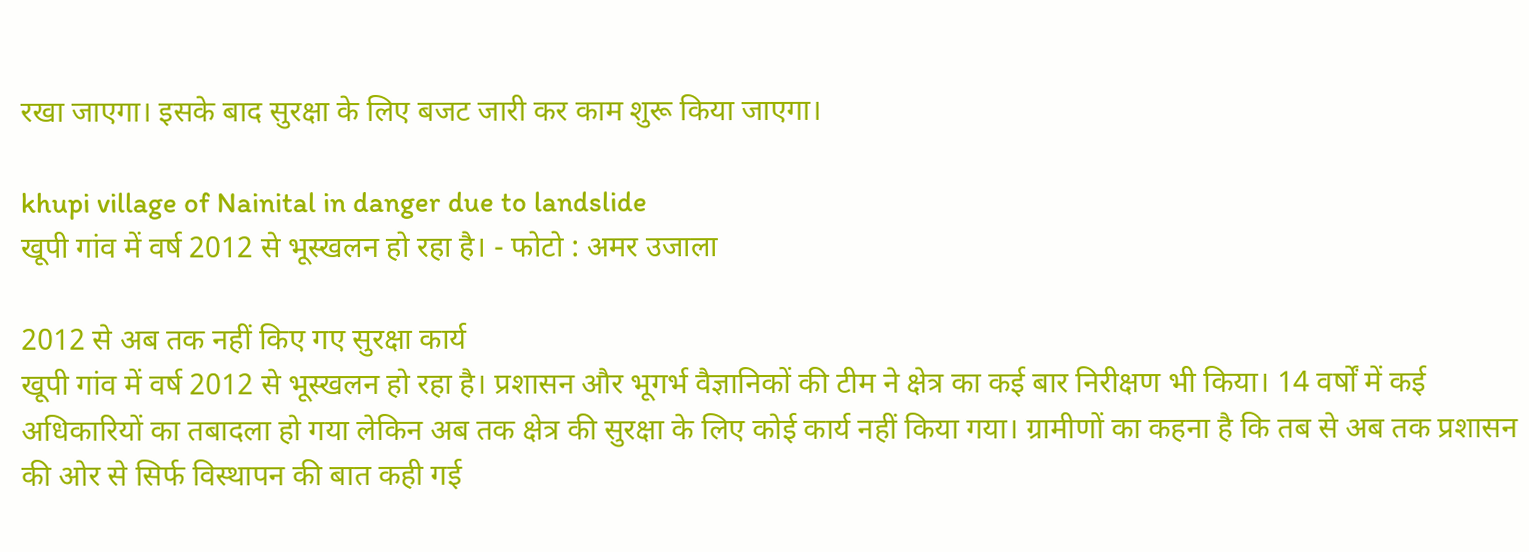रखा जाएगा। इसके बाद सुरक्षा के लिए बजट जारी कर काम शुरू किया जाएगा।

khupi village of Nainital in danger due to landslide
खूपी गांव में वर्ष 2012 से भूस्खलन हो रहा है। - फोटो : अमर उजाला

2012 से अब तक नहीं किए गए सुरक्षा कार्य
खूपी गांव में वर्ष 2012 से भूस्खलन हो रहा है। प्रशासन और भूगर्भ वैज्ञानिकों की टीम ने क्षेत्र का कई बार निरीक्षण भी किया। 14 वर्षों में कई अधिकारियों का तबादला हो गया लेकिन अब तक क्षेत्र की सुरक्षा के लिए कोई कार्य नहीं किया गया। ग्रामीणों का कहना है कि तब से अब तक प्रशासन की ओर से सिर्फ विस्थापन की बात कही गई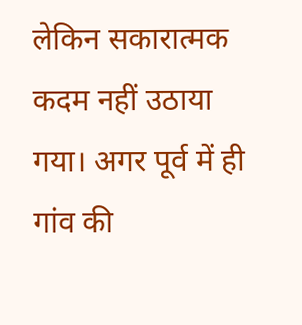लेकिन सकारात्मक कदम नहीं उठाया गया। अगर पूर्व में ही गांव की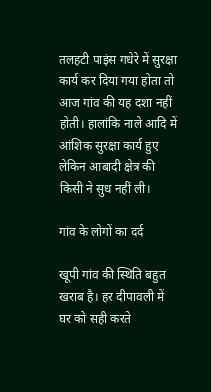तलहटी पाइंस गधेरे में सुरक्षा कार्य कर दिया गया होता तो आज गांव की यह दशा नहीं होती। हालांकि नाले आदि में आंशिक सुरक्षा कार्य हुए लेकिन आबादी क्षेत्र की किसी ने सुध नहीं ली।

गांव के लोगों का दर्द

खूपी गांव की स्थिति बहुत खराब है। हर दीपावली में घर को सही करते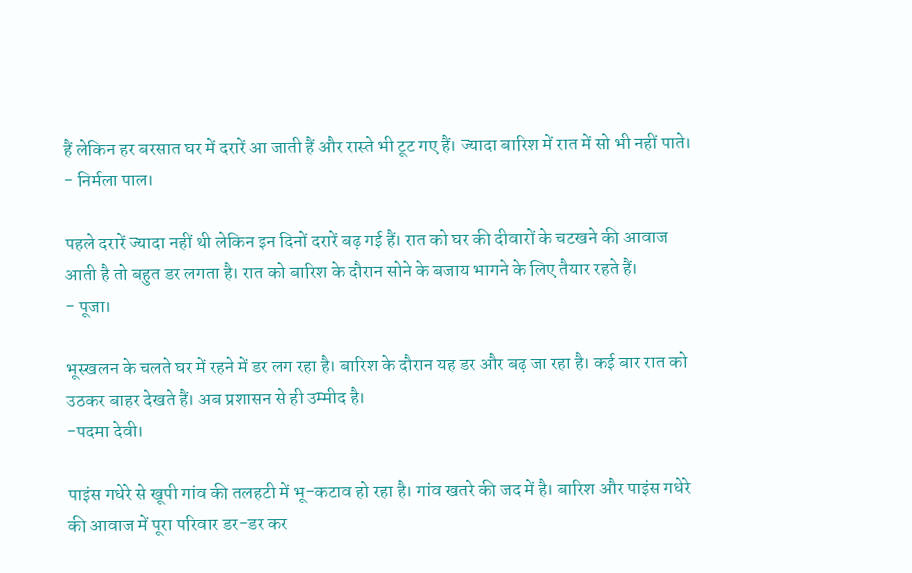हैं लेकिन हर बरसात घर में दरारें आ जाती हैं और रास्ते भी टूट गए हैं। ज्यादा बारिश में रात में सो भी नहीं पाते।
- निर्मला पाल।

पहले दरारें ज्यादा नहीं थी लेकिन इन दिनों दरारें बढ़ गई हैं। रात को घर की दीवारों के चटखने की आवाज आती है तो बहुत डर लगता है। रात को बारिश के दौरान सोने के बजाय भागने के लिए तैयार रहते हैं।
- पूजा।

भूस्खलन के चलते घर में रहने में डर लग रहा है। बारिश के दौरान यह डर और बढ़ जा रहा है। कई बार रात को उठकर बाहर देखते हैं। अब प्रशासन से ही उम्मीद है।
-पदमा देवी।

पाइंस गधेरे से खूपी गांव की तलहटी में भू-कटाव हो रहा है। गांव खतरे की जद में है। बारिश और पाइंस गधेरे की आवाज में पूरा परिवार डर-डर कर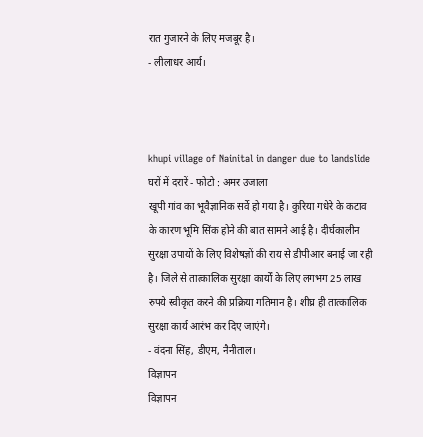रात गुजारने के लिए मजबूर है।
- लीलाधर आर्य।



khupi village of Nainital in danger due to landslide
घरों में दरारें - फोटो : अमर उजाला
खूपी गांव का भूवैज्ञानिक सर्वे हो गया है। कुरिया गधेरे के कटाव के कारण भूमि सिंक होने की बात सामने आई है। दीर्घकालीन सुरक्षा उपायों के लिए विशेषज्ञों की राय से डीपीआर बनाई जा रही है। जिले से तात्कालिक सुरक्षा कार्यों के लिए लगभग 25 लाख रुपये स्वीकृत करने की प्रक्रिया गतिमान है। शीघ्र ही तात्कालिक सुरक्षा कार्य आरंभ कर दिए जाएंगे।
- वंदना सिंह, डीएम, नैनीताल।
विज्ञापन
विज्ञापन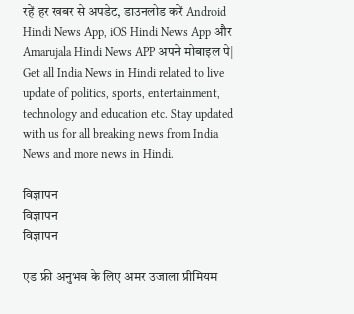रहें हर खबर से अपडेट, डाउनलोड करें Android Hindi News App, iOS Hindi News App और Amarujala Hindi News APP अपने मोबाइल पे|
Get all India News in Hindi related to live update of politics, sports, entertainment, technology and education etc. Stay updated with us for all breaking news from India News and more news in Hindi.

विज्ञापन
विज्ञापन
विज्ञापन

एड फ्री अनुभव के लिए अमर उजाला प्रीमियम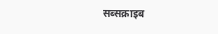सब्सक्राइब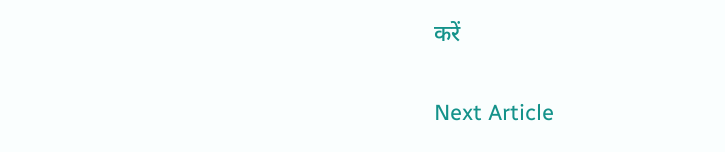करें

Next Article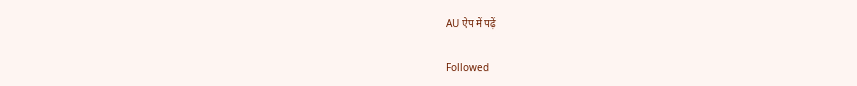AU ऐप में पढ़ें

Followed